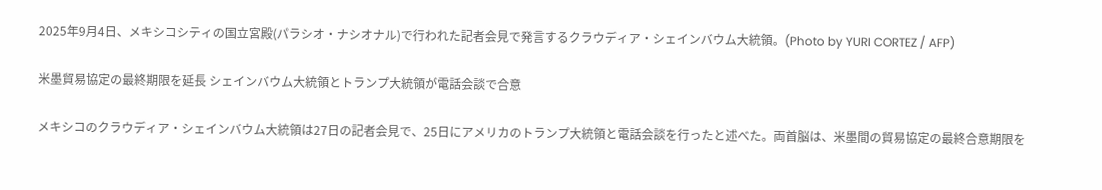2025年9月4日、メキシコシティの国立宮殿(パラシオ・ナシオナル)で行われた記者会見で発言するクラウディア・シェインバウム大統領。(Photo by YURI CORTEZ / AFP)

米墨貿易協定の最終期限を延長 シェインバウム大統領とトランプ大統領が電話会談で合意

メキシコのクラウディア・シェインバウム大統領は27日の記者会見で、25日にアメリカのトランプ大統領と電話会談を行ったと述べた。両首脳は、米墨間の貿易協定の最終合意期限を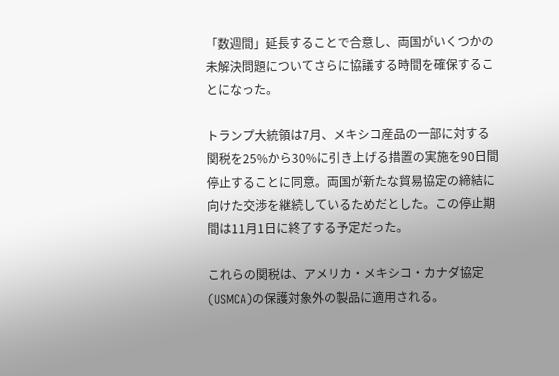「数週間」延長することで合意し、両国がいくつかの未解決問題についてさらに協議する時間を確保することになった。

トランプ大統領は7月、メキシコ産品の一部に対する関税を25%から30%に引き上げる措置の実施を90日間停止することに同意。両国が新たな貿易協定の締結に向けた交渉を継続しているためだとした。この停止期間は11月1日に終了する予定だった。

これらの関税は、アメリカ・メキシコ・カナダ協定(USMCA)の保護対象外の製品に適用される。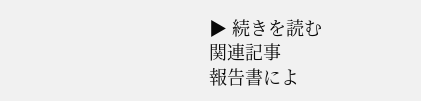▶ 続きを読む
関連記事
報告書によ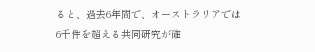ると、過去6年間で、オーストラリアでは6千件を超える共同研究が確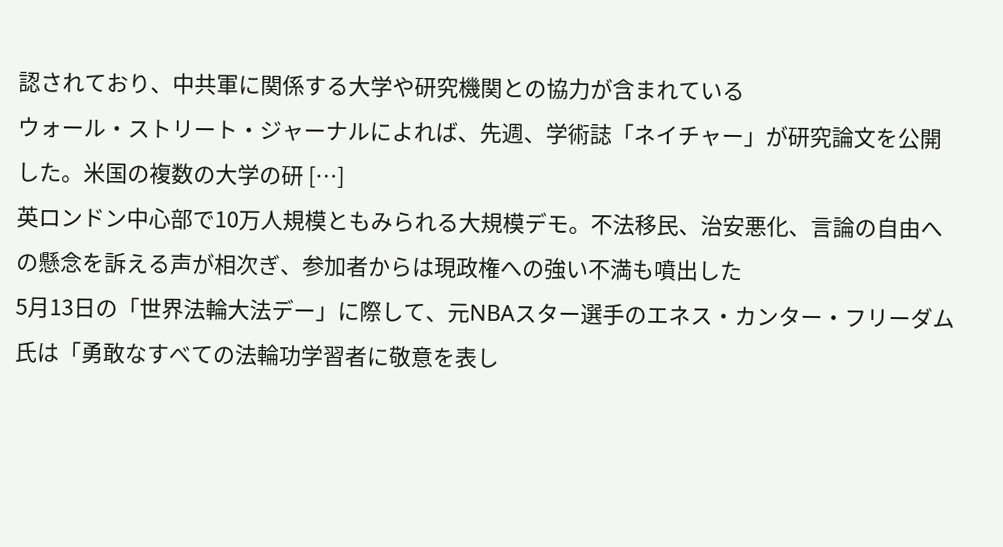認されており、中共軍に関係する大学や研究機関との協力が含まれている
ウォール・ストリート・ジャーナルによれば、先週、学術誌「ネイチャー」が研究論文を公開した。米国の複数の大学の研 […]
英ロンドン中心部で10万人規模ともみられる大規模デモ。不法移民、治安悪化、言論の自由への懸念を訴える声が相次ぎ、参加者からは現政権への強い不満も噴出した
5月13日の「世界法輪大法デー」に際して、元NBAスター選手のエネス・カンター・フリーダム氏は「勇敢なすべての法輪功学習者に敬意を表し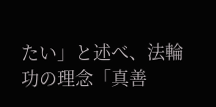たい」と述べ、法輪功の理念「真善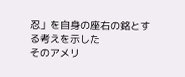忍」を自身の座右の銘とする考えを示した
そのアメリ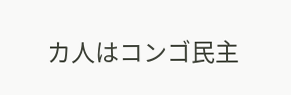カ人はコンゴ民主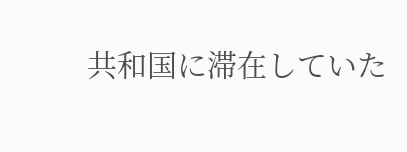共和国に滞在していた